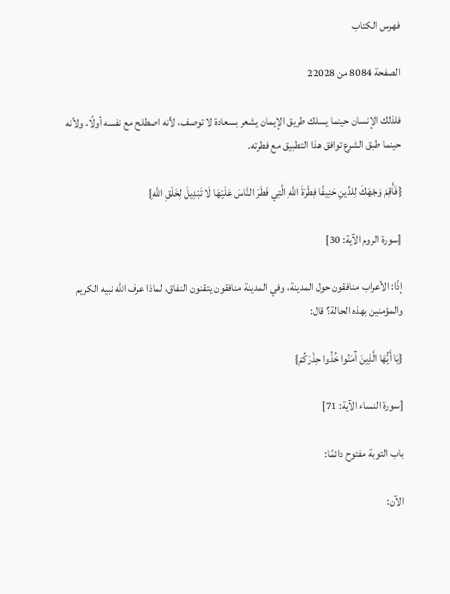فهرس الكتاب

الصفحة 8084 من 22028

فلذلك الإنسان حينما يسلك طريق الإيمان يشعر بسعادة لا توصف، لأنه اصطلح مع نفسه أولًا، ولأنه حينما طبق الشرع توافق هذا التطبيق مع فطرته.

{فَأَقِمْ وَجْهَكَ لِلدِّينِ حَنِيفًا فِطْرَةَ اللَّهِ الَّتِي فَطَرَ النَّاسَ عَلَيْهَا لَا تَبْدِيلَ لِخَلْقِ اللَّهِ}

[سورة الروم الآية: 30]

إذًا: الأعراب منافقون حول المدينة، وفي المدينة منافقون يتقنون النفاق، لماذا عرف الله نبيه الكريم والمؤمنين بهذه الحالة؟ قال:

{يَا أَيُّهَا الَّذِينَ آَمَنُوا خُذُوا حِذْرَكُمْ}

[سورة النساء الآية: 71]

باب التوبة مفتوح دائمًا:

الآن: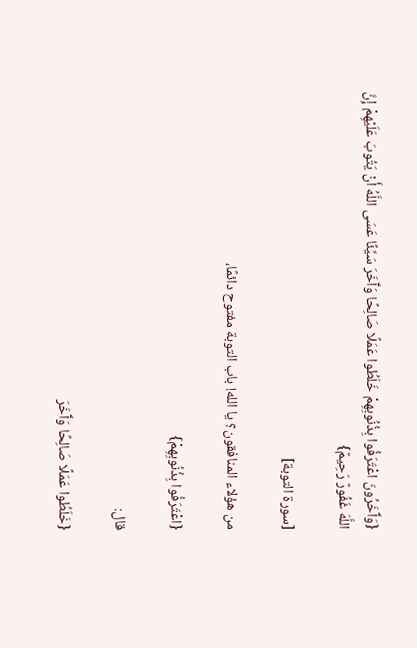{وَآَخَرُونَ اعْتَرَفُوا بِذُنُوبِهِمْ خَلَطُوا عَمَلًا صَالِحًا وَآَخَرَ سَيِّئًا عَسَى اللَّهُ أَنْ يَتُوبَ عَلَيْهِمْ إِنَّ اللَّهَ غَفُورٌ رَحِيمٌ}

[سورة التوبة]

من هؤلاء المنافقون؟ يا الله! باب التوبة مفتوح دائمًا،

{اعْتَرَفُوا بِذُنُوبِهِمْ}

قال:

{خَلَطُوا عَمَلًا صَالِحًا وَآَخَرَ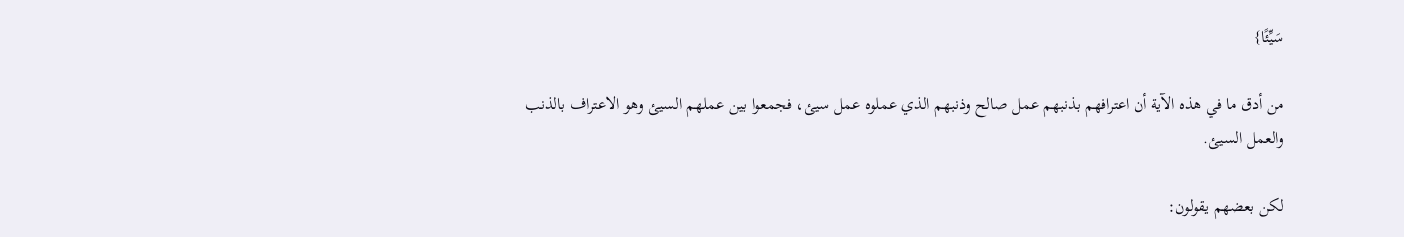سَيِّئًا}

من أدق ما في هذه الآية أن اعترافهم بذنبهم عمل صالح وذنبهم الذي عملوه عمل سيئ، فجمعوا بين عملهم السيئ وهو الاعتراف بالذنب والعمل السيئ.

لكن بعضهم يقولون: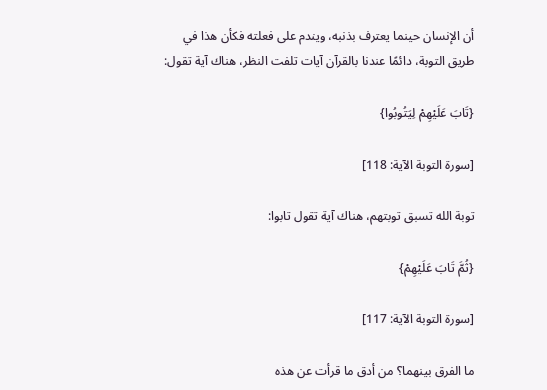أن الإنسان حينما يعترف بذنبه، ويندم على فعلته فكأن هذا في طريق التوبة، دائمًا عندنا بالقرآن آيات تلفت النظر، هناك آية تقول:

{تَابَ عَلَيْهِمْ لِيَتُوبُوا}

[سورة التوبة الآية: 118]

توبة الله تسبق توبتهم، هناك آية تقول تابوا:

{ثُمَّ تَابَ عَلَيْهِمْ}

[سورة التوبة الآية: 117]

ما الفرق بينهما؟ من أدق ما قرأت عن هذه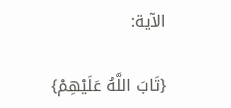الآية:

{تَابَ اللَّهُ عَلَيْهِمْ}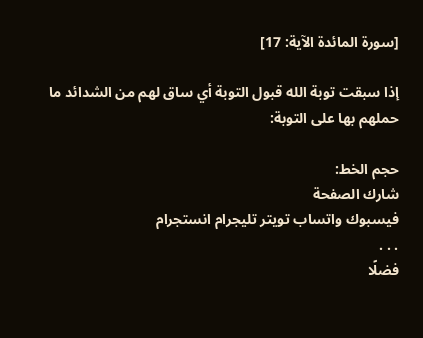[سورة المائدة الآية: 17]

إذا سبقت توبة الله قبول التوبة أي ساق لهم من الشدائد ما حملهم بها على التوبة:

حجم الخط:
شارك الصفحة
فيسبوك واتساب تويتر تليجرام انستجرام
. . .
فضلًا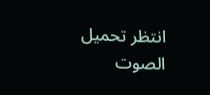انتظر تحميل الصوت